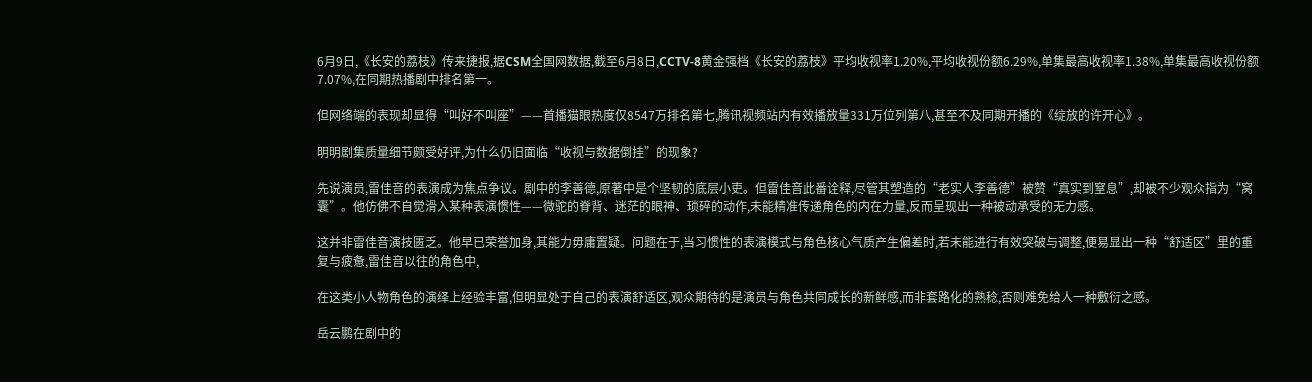6月9日,《长安的荔枝》传来捷报,据CSM全国网数据,截至6月8日,CCTV-8黄金强档《长安的荔枝》平均收视率1.20%,平均收视份额6.29%,单集最高收视率1.38%,单集最高收视份额7.07%,在同期热播剧中排名第一。

但网络端的表现却显得“叫好不叫座”——首播猫眼热度仅8547万排名第七,腾讯视频站内有效播放量331万位列第八,甚至不及同期开播的《绽放的许开心》。

明明剧集质量细节颇受好评,为什么仍旧面临“收视与数据倒挂”的现象?

先说演员,雷佳音的表演成为焦点争议。剧中的李善德,原著中是个坚韧的底层小吏。但雷佳音此番诠释,尽管其塑造的“老实人李善德”被赞“真实到窒息”,却被不少观众指为“窝囊”。他仿佛不自觉滑入某种表演惯性——微驼的脊背、迷茫的眼神、琐碎的动作,未能精准传递角色的内在力量,反而呈现出一种被动承受的无力感。

这并非雷佳音演技匮乏。他早已荣誉加身,其能力毋庸置疑。问题在于,当习惯性的表演模式与角色核心气质产生偏差时,若未能进行有效突破与调整,便易显出一种“舒适区”里的重复与疲惫,雷佳音以往的角色中,

在这类小人物角色的演绎上经验丰富,但明显处于自己的表演舒适区,观众期待的是演员与角色共同成长的新鲜感,而非套路化的熟稔,否则难免给人一种敷衍之感。

岳云鹏在剧中的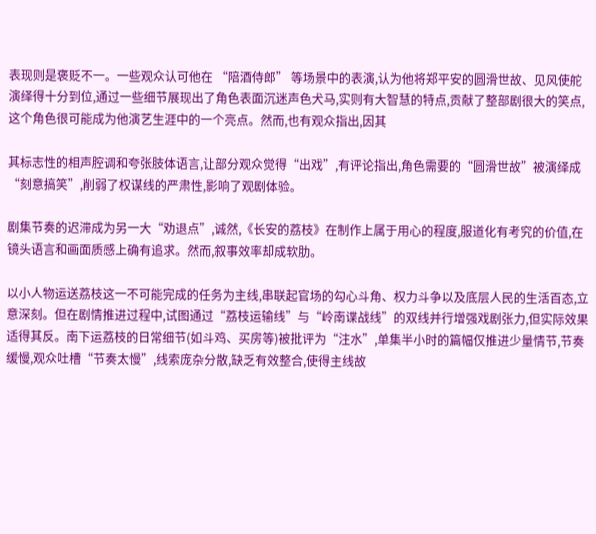表现则是褒贬不一。一些观众认可他在 “陪酒侍郎” 等场景中的表演,认为他将郑平安的圆滑世故、见风使舵演绎得十分到位,通过一些细节展现出了角色表面沉迷声色犬马,实则有大智慧的特点,贡献了整部剧很大的笑点,这个角色很可能成为他演艺生涯中的一个亮点。然而,也有观众指出,因其

其标志性的相声腔调和夸张肢体语言,让部分观众觉得“出戏”,有评论指出,角色需要的“圆滑世故”被演绎成“刻意搞笑”,削弱了权谋线的严肃性,影响了观剧体验。

剧集节奏的迟滞成为另一大“劝退点”,诚然,《长安的荔枝》在制作上属于用心的程度,服道化有考究的价值,在镜头语言和画面质感上确有追求。然而,叙事效率却成软肋。

以小人物运送荔枝这一不可能完成的任务为主线,串联起官场的勾心斗角、权力斗争以及底层人民的生活百态,立意深刻。但在剧情推进过程中,试图通过“荔枝运输线”与“岭南谍战线”的双线并行增强戏剧张力,但实际效果适得其反。南下运荔枝的日常细节(如斗鸡、买房等)被批评为“注水”,单集半小时的篇幅仅推进少量情节,节奏缓慢,观众吐槽“节奏太慢”,线索庞杂分散,缺乏有效整合,使得主线故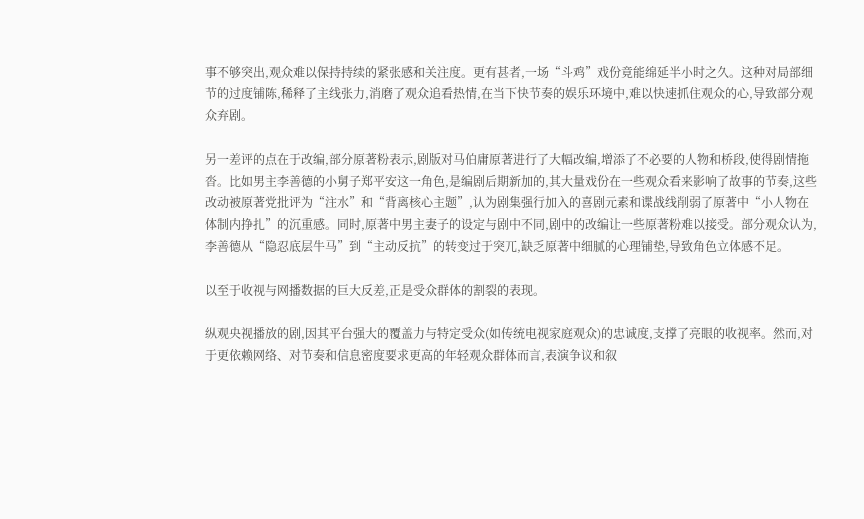事不够突出,观众难以保持持续的紧张感和关注度。更有甚者,一场“斗鸡”戏份竟能绵延半小时之久。这种对局部细节的过度铺陈,稀释了主线张力,消磨了观众追看热情,在当下快节奏的娱乐环境中,难以快速抓住观众的心,导致部分观众弃剧。

另一差评的点在于改编,部分原著粉表示,剧版对马伯庸原著进行了大幅改编,增添了不必要的人物和桥段,使得剧情拖沓。比如男主李善德的小舅子郑平安这一角色,是编剧后期新加的,其大量戏份在一些观众看来影响了故事的节奏,这些改动被原著党批评为“注水”和“背离核心主题”,认为剧集强行加入的喜剧元素和谍战线削弱了原著中“小人物在体制内挣扎”的沉重感。同时,原著中男主妻子的设定与剧中不同,剧中的改编让一些原著粉难以接受。部分观众认为,李善德从“隐忍底层牛马”到“主动反抗”的转变过于突兀,缺乏原著中细腻的心理铺垫,导致角色立体感不足。

以至于收视与网播数据的巨大反差,正是受众群体的割裂的表现。

纵观央视播放的剧,因其平台强大的覆盖力与特定受众(如传统电视家庭观众)的忠诚度,支撑了亮眼的收视率。然而,对于更依赖网络、对节奏和信息密度要求更高的年轻观众群体而言,表演争议和叙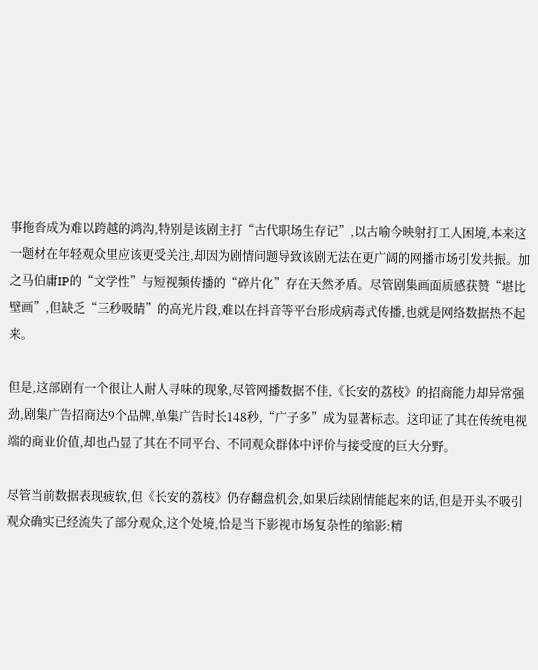事拖沓成为难以跨越的鸿沟,特别是该剧主打“古代职场生存记”,以古喻今映射打工人困境,本来这一题材在年轻观众里应该更受关注,却因为剧情问题导致该剧无法在更广阔的网播市场引发共振。加之马伯庸IP的“文学性”与短视频传播的“碎片化”存在天然矛盾。尽管剧集画面质感获赞“堪比壁画”,但缺乏“三秒吸睛”的高光片段,难以在抖音等平台形成病毒式传播,也就是网络数据热不起来。

但是,这部剧有一个很让人耐人寻味的现象,尽管网播数据不佳,《长安的荔枝》的招商能力却异常强劲,剧集广告招商达9个品牌,单集广告时长148秒,“广子多”成为显著标志。这印证了其在传统电视端的商业价值,却也凸显了其在不同平台、不同观众群体中评价与接受度的巨大分野。

尽管当前数据表现疲软,但《长安的荔枝》仍存翻盘机会,如果后续剧情能起来的话,但是开头不吸引观众确实已经流失了部分观众,这个处境,恰是当下影视市场复杂性的缩影:精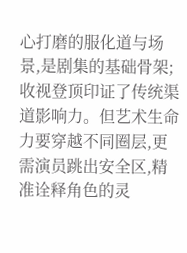心打磨的服化道与场景,是剧集的基础骨架;收视登顶印证了传统渠道影响力。但艺术生命力要穿越不同圈层,更需演员跳出安全区,精准诠释角色的灵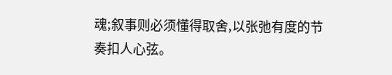魂;叙事则必须懂得取舍,以张弛有度的节奏扣人心弦。